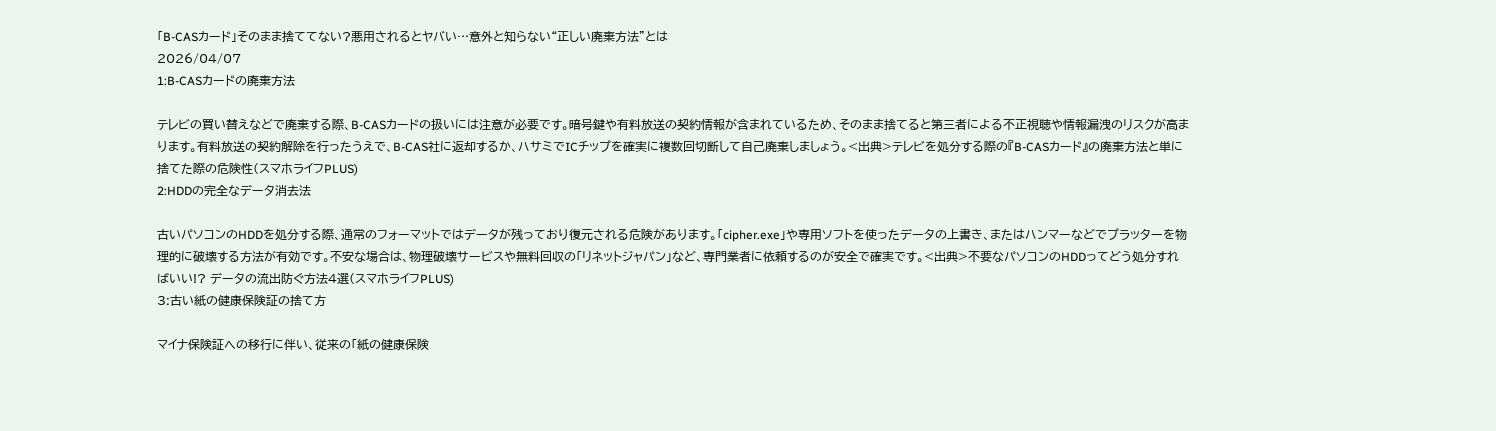「B-CASカード」そのまま捨ててない?悪用されるとヤバい…意外と知らない“正しい廃棄方法”とは
2026/04/07
1:B-CASカードの廃棄方法

テレビの買い替えなどで廃棄する際、B-CASカードの扱いには注意が必要です。暗号鍵や有料放送の契約情報が含まれているため、そのまま捨てると第三者による不正視聴や情報漏洩のリスクが高まります。有料放送の契約解除を行ったうえで、B-CAS社に返却するか、ハサミでICチップを確実に複数回切断して自己廃棄しましょう。<出典>テレビを処分する際の『B-CASカード』の廃棄方法と単に捨てた際の危険性(スマホライフPLUS)
2:HDDの完全なデータ消去法

古いパソコンのHDDを処分する際、通常のフォーマットではデータが残っており復元される危険があります。「cipher.exe」や専用ソフトを使ったデータの上書き、またはハンマーなどでプラッターを物理的に破壊する方法が有効です。不安な場合は、物理破壊サービスや無料回収の「リネットジャパン」など、専門業者に依頼するのが安全で確実です。<出典>不要なパソコンのHDDってどう処分すればいい!? データの流出防ぐ方法4選(スマホライフPLUS)
3:古い紙の健康保険証の捨て方

マイナ保険証への移行に伴い、従来の「紙の健康保険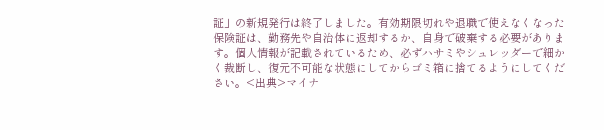証」の新規発行は終了しました。有効期限切れや退職で使えなくなった保険証は、勤務先や自治体に返却するか、自身で破棄する必要があります。個人情報が記載されているため、必ずハサミやシュレッダーで細かく裁断し、復元不可能な状態にしてからゴミ箱に捨てるようにしてください。<出典>マイナ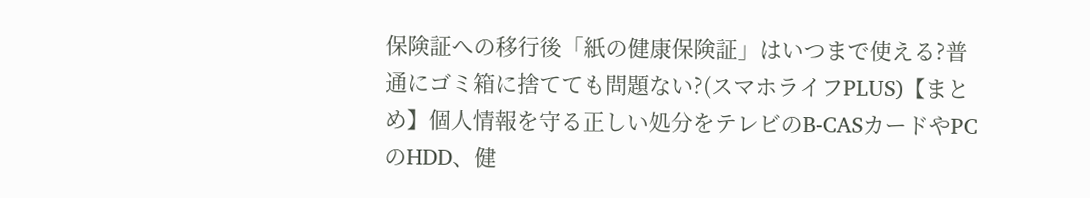保険証への移行後「紙の健康保険証」はいつまで使える?普通にゴミ箱に捨てても問題ない?(スマホライフPLUS)【まとめ】個人情報を守る正しい処分をテレビのB-CASカードやPCのHDD、健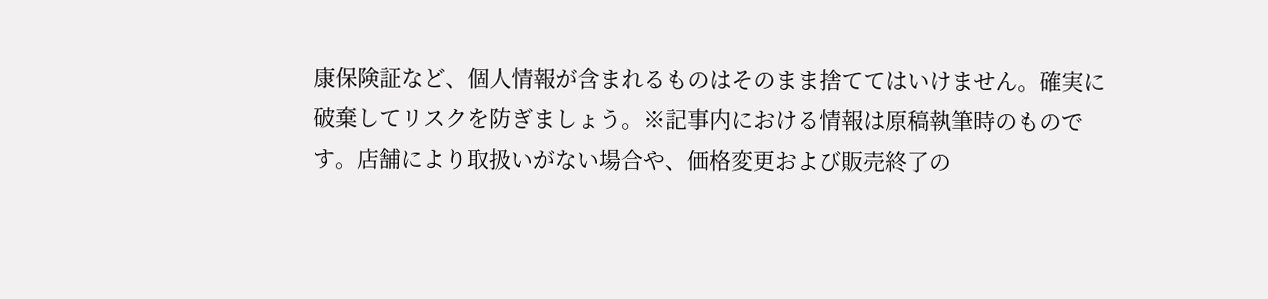康保険証など、個人情報が含まれるものはそのまま捨ててはいけません。確実に破棄してリスクを防ぎましょう。※記事内における情報は原稿執筆時のものです。店舗により取扱いがない場合や、価格変更および販売終了の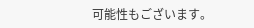可能性もございます。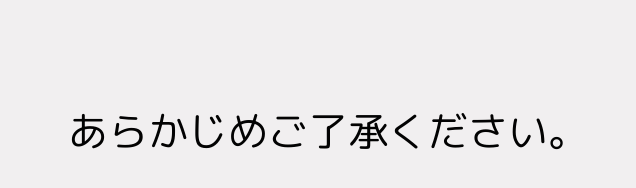あらかじめご了承ください。